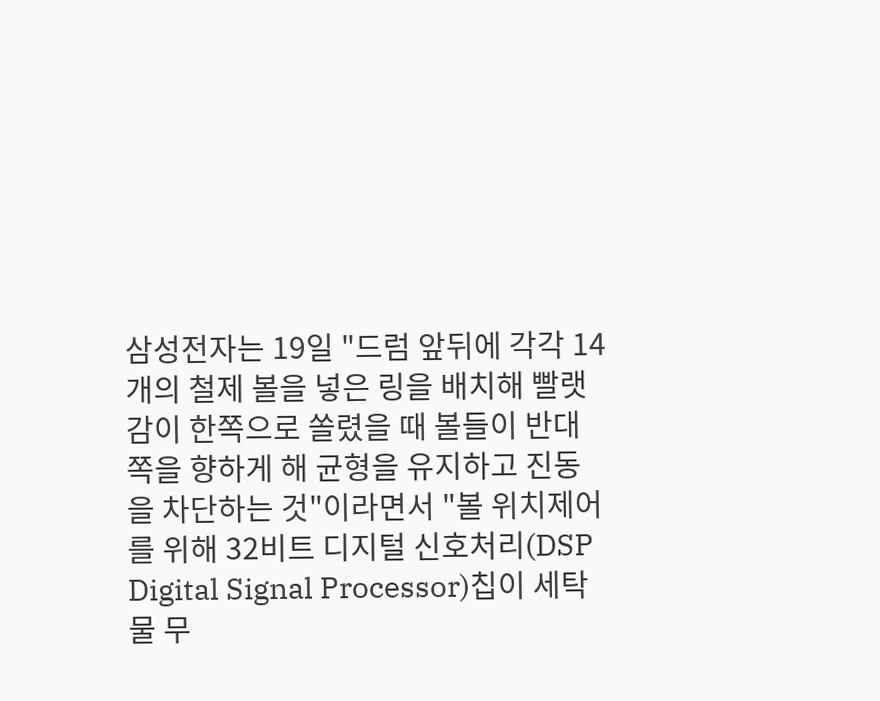삼성전자는 19일 "드럼 앞뒤에 각각 14개의 철제 볼을 넣은 링을 배치해 빨랫감이 한쪽으로 쏠렸을 때 볼들이 반대쪽을 향하게 해 균형을 유지하고 진동을 차단하는 것"이라면서 "볼 위치제어를 위해 32비트 디지털 신호처리(DSP Digital Signal Processor)칩이 세탁물 무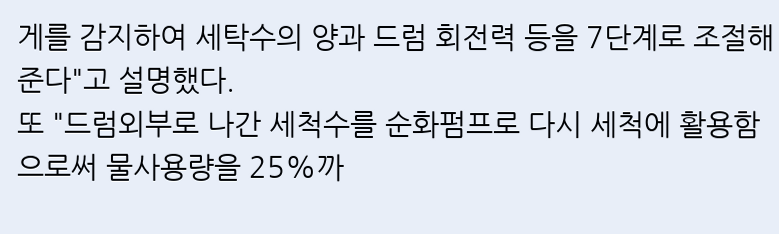게를 감지하여 세탁수의 양과 드럼 회전력 등을 7단계로 조절해준다"고 설명했다.
또 "드럼외부로 나간 세척수를 순화펌프로 다시 세척에 활용함으로써 물사용량을 25%까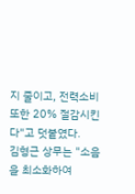지 줄이고, 전력소비 또한 20% 절감시킨다"고 덧붙였다.
김형근 상무는 "소음을 최소화하여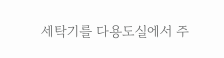세탁기를 다용도실에서 주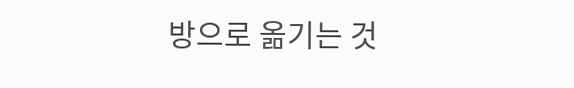방으로 옮기는 것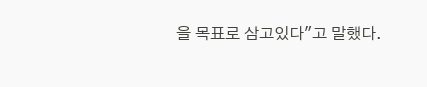을 목표로 삼고있다"고 말했다.